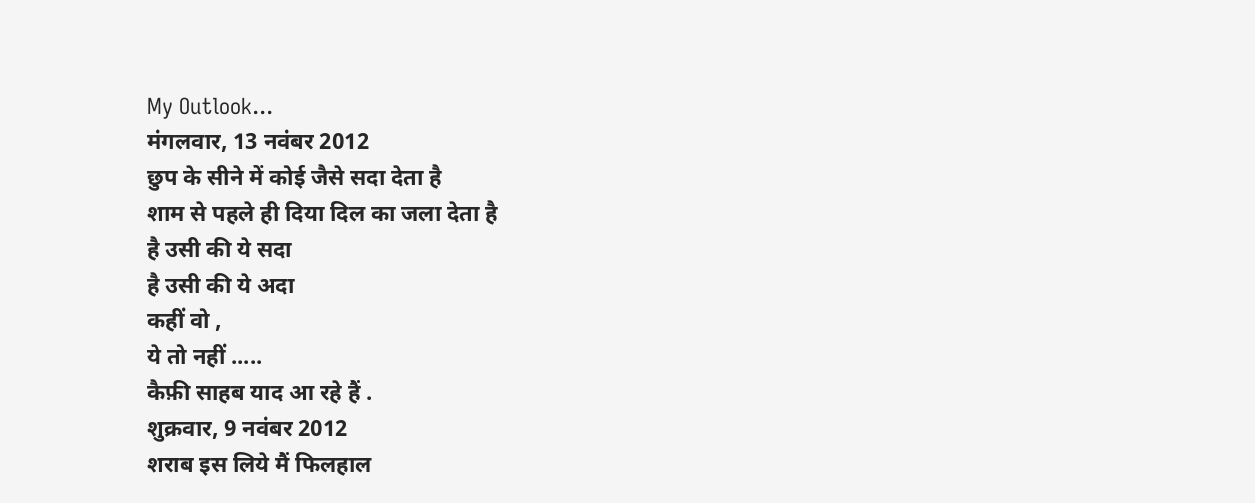My Outlook...
मंगलवार, 13 नवंबर 2012
छुप के सीने में कोई जैसे सदा देता है
शाम से पहले ही दिया दिल का जला देता है
है उसी की ये सदा
है उसी की ये अदा
कहीं वो ,
ये तो नहीं .....
कैफ़ी साहब याद आ रहे हैं .
शुक्रवार, 9 नवंबर 2012
शराब इस लिये मैं फिलहाल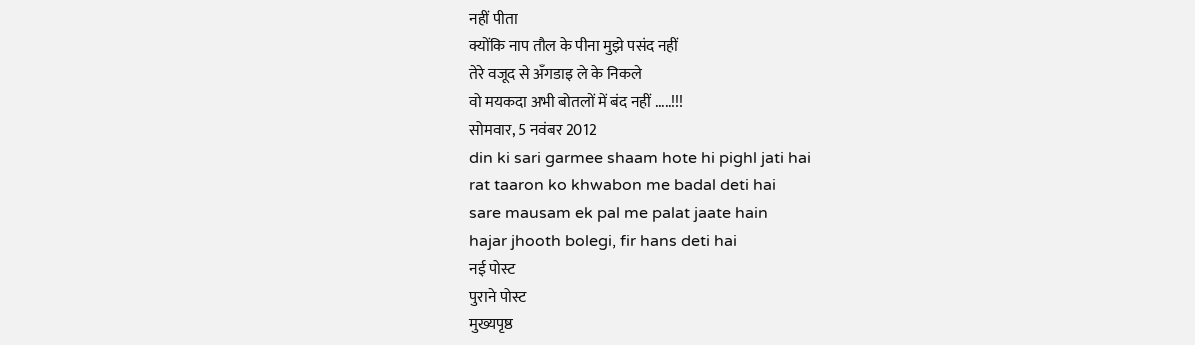नहीं पीता
क्योंकि नाप तौल के पीना मुझे पसंद नहीं
तेरे वजूद से अँगडाइ ले के निकले
वो मयकदा अभी बोतलों में बंद नहीं .....!!!
सोमवार, 5 नवंबर 2012
din ki sari garmee shaam hote hi pighl jati hai
rat taaron ko khwabon me badal deti hai
sare mausam ek pal me palat jaate hain
hajar jhooth bolegi, fir hans deti hai
नई पोस्ट
पुराने पोस्ट
मुख्यपृष्ठ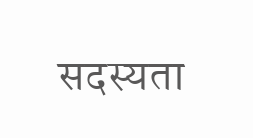सदस्यता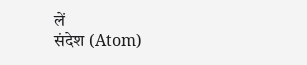लें
संदेश (Atom)